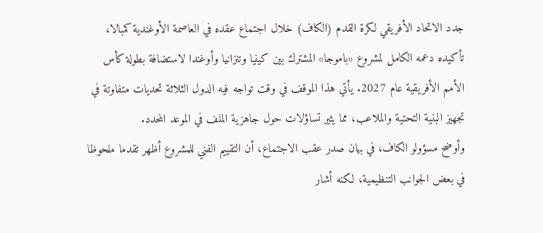جدد الاتحاد الأفريقي لكرة القدم (الكاف) خلال اجتماع عقده في العاصمة الأوغندية كمبالا، تأكيده دعمه الكامل لمشروع «باموجا» المشترك بين كينيا وتنزانيا وأوغندا لاستضافة بطولة كأس الأمم الأفريقية عام 2027. يأتي هذا الموقف في وقت تواجه فيه الدول الثلاثة تحديات متفاوتة في تجهيز البنية التحتية والملاعب، مما يثير تساؤلات حول جاهزية الملف في الموعد المحدد.
وأوضح مسؤولو الكاف، في بيان صدر عقب الاجتماع، أن التقييم الفني للمشروع أظهر تقدما ملحوظا في بعض الجوانب التنظيمية، لكنه أشار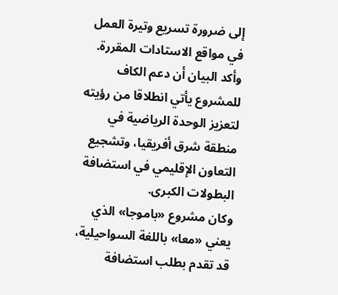إلى ضرورة تسريع وتيرة العمل في مواقع الاستادات المقررة. وأكد البيان أن دعم الكاف للمشروع يأتي انطلاقا من رؤيته لتعزيز الوحدة الرياضية في منطقة شرق أفريقيا، وتشجيع التعاون الإقليمي في استضافة البطولات الكبرى.
وكان مشروع «باموجا» الذي يعني «معا» باللغة السواحيلية، قد تقدم بطلب استضافة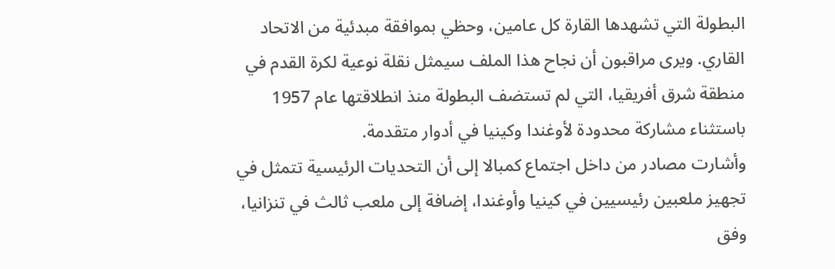البطولة التي تشهدها القارة كل عامين، وحظي بموافقة مبدئية من الاتحاد القاري. ويرى مراقبون أن نجاح هذا الملف سيمثل نقلة نوعية لكرة القدم في منطقة شرق أفريقيا، التي لم تستضف البطولة منذ انطلاقتها عام 1957 باستثناء مشاركة محدودة لأوغندا وكينيا في أدوار متقدمة.
وأشارت مصادر من داخل اجتماع كمبالا إلى أن التحديات الرئيسية تتمثل في تجهيز ملعبين رئيسيين في كينيا وأوغندا، إضافة إلى ملعب ثالث في تنزانيا، وفق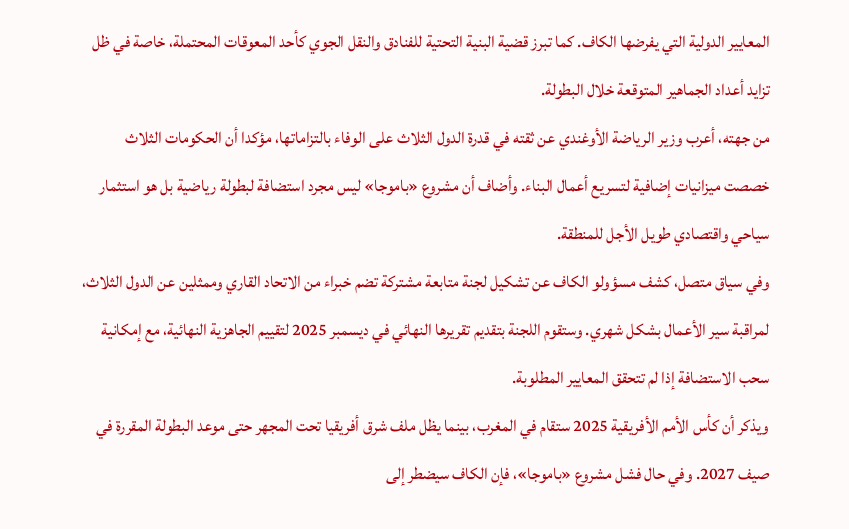المعايير الدولية التي يفرضها الكاف. كما تبرز قضية البنية التحتية للفنادق والنقل الجوي كأحد المعوقات المحتملة، خاصة في ظل تزايد أعداد الجماهير المتوقعة خلال البطولة.
من جهته، أعرب وزير الرياضة الأوغندي عن ثقته في قدرة الدول الثلاث على الوفاء بالتزاماتها، مؤكدا أن الحكومات الثلاث خصصت ميزانيات إضافية لتسريع أعمال البناء. وأضاف أن مشروع «باموجا» ليس مجرد استضافة لبطولة رياضية بل هو استثمار سياحي واقتصادي طويل الأجل للمنطقة.
وفي سياق متصل، كشف مسؤولو الكاف عن تشكيل لجنة متابعة مشتركة تضم خبراء من الاتحاد القاري وممثلين عن الدول الثلاث، لمراقبة سير الأعمال بشكل شهري. وستقوم اللجنة بتقديم تقريرها النهائي في ديسمبر 2025 لتقييم الجاهزية النهائية، مع إمكانية سحب الاستضافة إذا لم تتحقق المعايير المطلوبة.
ويذكر أن كأس الأمم الأفريقية 2025 ستقام في المغرب، بينما يظل ملف شرق أفريقيا تحت المجهر حتى موعد البطولة المقررة في صيف 2027. وفي حال فشل مشروع «باموجا»، فإن الكاف سيضطر إلى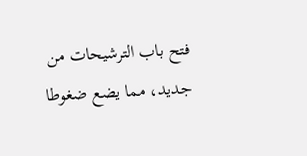فتح باب الترشيحات من جديد، مما يضع ضغوطا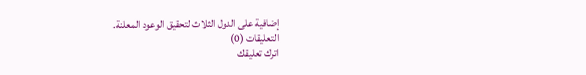إضافية على الدول الثلاث لتحقيق الوعود المعلنة.
التعليقات (0)
اترك تعليقك